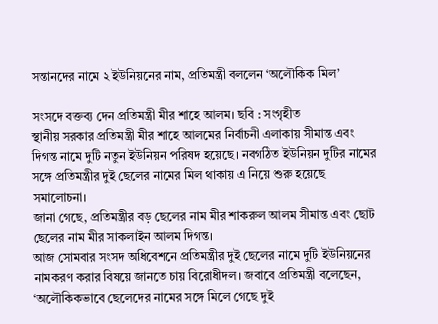সন্তানদের নামে ২ ইউনিয়নের নাম, প্রতিমন্ত্রী বললেন ‘অলৌকিক মিল’

সংসদে বক্তব্য দেন প্রতিমন্ত্রী মীর শাহে আলম। ছবি : সংগৃহীত
স্থানীয় সরকার প্রতিমন্ত্রী মীর শাহে আলমের নির্বাচনী এলাকায় সীমান্ত এবং দিগন্ত নামে দুটি নতুন ইউনিয়ন পরিষদ হয়েছে। নবগঠিত ইউনিয়ন দুটির নামের সঙ্গে প্রতিমন্ত্রীর দুই ছেলের নামের মিল থাকায় এ নিয়ে শুরু হয়েছে সমালোচনা।
জানা গেছে, প্রতিমন্ত্রীর বড় ছেলের নাম মীর শাকরুল আলম সীমান্ত এবং ছোট ছেলের নাম মীর সাকলাইন আলম দিগন্ত।
আজ সোমবার সংসদ অধিবেশনে প্রতিমন্ত্রীর দুই ছেলের নামে দুটি ইউনিয়নের নামকরণ করার বিষয়ে জানতে চায় বিরোধীদল। জবাবে প্রতিমন্ত্রী বলেছেন, ‘অলৌকিকভাবে ছেলেদের নামের সঙ্গে মিলে গেছে দুই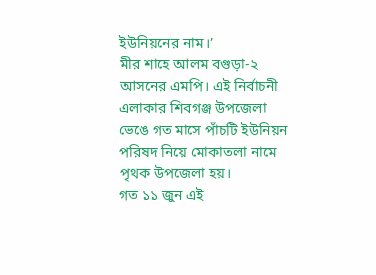ইউনিয়নের নাম।’
মীর শাহে আলম বগুড়া-২ আসনের এমপি। এই নির্বাচনী এলাকার শিবগঞ্জ উপজেলা ভেঙে গত মাসে পাঁচটি ইউনিয়ন পরিষদ নিয়ে মোকাতলা নামে পৃথক উপজেলা হয়।
গত ১১ জুন এই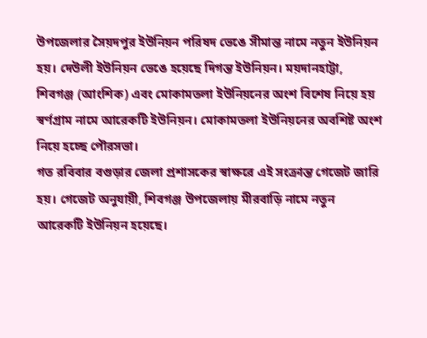উপজেলার সৈয়দপুর ইউনিয়ন পরিষদ ভেঙে সীমান্ত নামে নতুন ইউনিয়ন হয়। দেউলী ইউনিয়ন ভেঙে হয়েছে দিগন্ত ইউনিয়ন। ময়দানহাট্টা, শিবগঞ্জ (আংশিক) এবং মোকামতলা ইউনিয়নের অংশ বিশেষ নিয়ে হয় স্বর্ণগ্রাম নামে আরেকটি ইউনিয়ন। মোকামতলা ইউনিয়নের অবশিষ্ট অংশ নিয়ে হচ্ছে পৌরসভা।
গত রবিবার বগুড়ার জেলা প্রশাসকের স্বাক্ষরে এই সংক্রান্ত গেজেট জারি হয়। গেজেট অনুযায়ী, শিবগঞ্জ উপজেলায় মীরবাড়ি নামে নতুন আরেকটি ইউনিয়ন হয়েছে।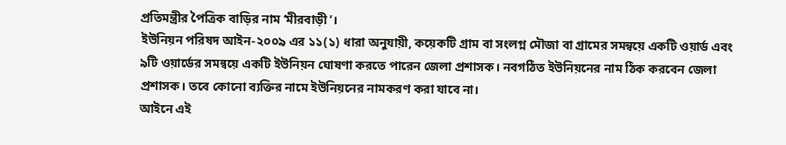প্রতিমন্ত্রীর পৈত্রিক বাড়ির নাম ‘মীরবাড়ী’।
ইউনিয়ন পরিষদ আইন-২০০৯ এর ১১(১) ধারা অনুযায়ী, কয়েকটি গ্রাম বা সংলগ্ন মৌজা বা গ্রামের সমন্বয়ে একটি ওয়ার্ড এবং ৯টি ওয়ার্ডের সমন্বয়ে একটি ইউনিয়ন ঘোষণা করতে পারেন জেলা প্রশাসক। নবগঠিত ইউনিয়নের নাম ঠিক করবেন জেলা প্রশাসক। তবে কোনো ব্যক্তির নামে ইউনিয়নের নামকরণ করা যাবে না।
আইনে এই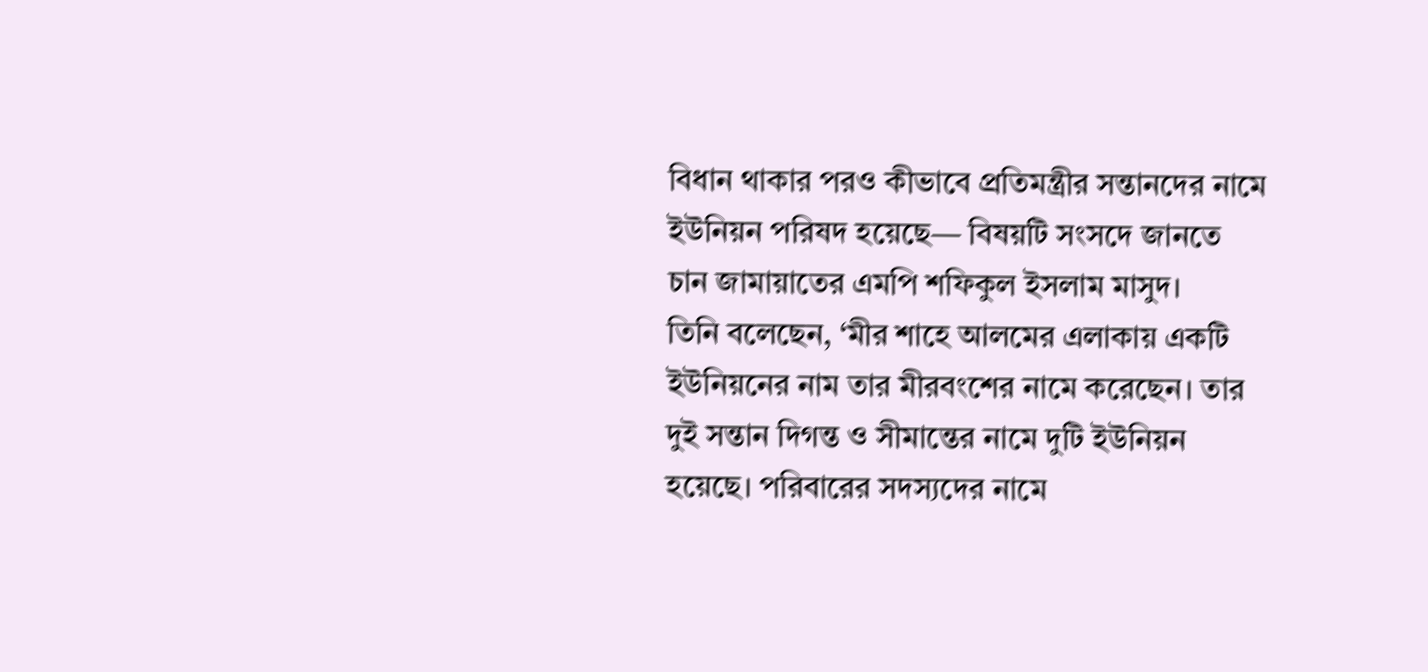বিধান থাকার পরও কীভাবে প্রতিমন্ত্রীর সন্তানদের নামে ইউনিয়ন পরিষদ হয়েছে— বিষয়টি সংসদে জানতে চান জামায়াতের এমপি শফিকুল ইসলাম মাসুদ।
তিনি বলেছেন, ‘মীর শাহে আলমের এলাকায় একটি ইউনিয়নের নাম তার মীরবংশের নামে করেছেন। তার দুই সন্তান দিগন্ত ও সীমান্তের নামে দুটি ইউনিয়ন হয়েছে। পরিবারের সদস্যদের নামে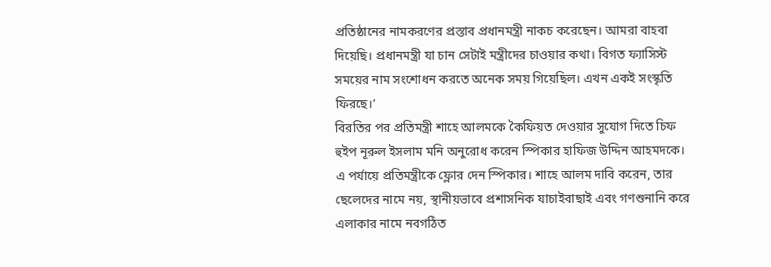প্রতিষ্ঠানের নামকরণের প্রস্তাব প্রধানমন্ত্রী নাকচ করেছেন। আমরা বাহবা দিয়েছি। প্রধানমন্ত্রী যা চান সেটাই মন্ত্রীদের চাওয়ার কথা। বিগত ফ্যাসিস্ট সময়ের নাম সংশোধন করতে অনেক সময় গিয়েছিল। এখন একই সংস্কৃতি ফিরছে।’
বিরতির পর প্রতিমন্ত্রী শাহে আলমকে কৈফিয়ত দেওয়ার সুযোগ দিতে চিফ হুইপ নূরুল ইসলাম মনি অনুরোধ করেন স্পিকার হাফিজ উদ্দিন আহমদকে। এ পর্যায়ে প্রতিমন্ত্রীকে ফ্লোর দেন স্পিকার। শাহে আলম দাবি করেন, তার ছেলেদের নামে নয়, স্থানীয়ভাবে প্রশাসনিক যাচাইবাছাই এবং গণশুনানি করে এলাকার নামে নবগঠিত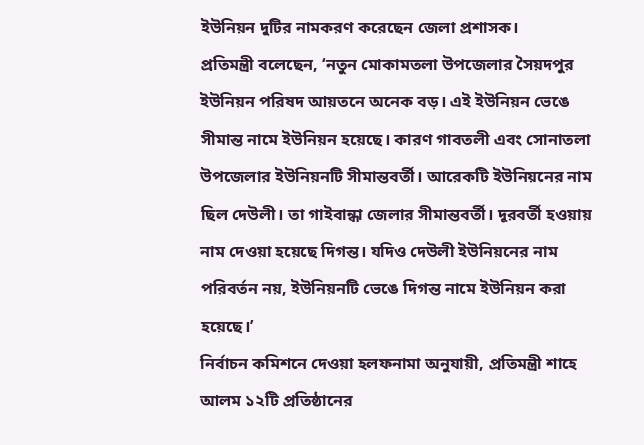ইউনিয়ন দুটির নামকরণ করেছেন জেলা প্রশাসক।
প্রতিমন্ত্রী বলেছেন, ‘নতুন মোকামতলা উপজেলার সৈয়দপুর ইউনিয়ন পরিষদ আয়তনে অনেক বড়। এই ইউনিয়ন ভেঙে সীমান্ত নামে ইউনিয়ন হয়েছে। কারণ গাবতলী এবং সোনাতলা উপজেলার ইউনিয়নটি সীমান্তবর্তী। আরেকটি ইউনিয়নের নাম ছিল দেউলী। তা গাইবান্ধা জেলার সীমান্তবর্তী। দূরবর্তী হওয়ায় নাম দেওয়া হয়েছে দিগন্ত। যদিও দেউলী ইউনিয়নের নাম পরিবর্তন নয়, ইউনিয়নটি ভেঙে দিগন্ত নামে ইউনিয়ন করা হয়েছে।’
নির্বাচন কমিশনে দেওয়া হলফনামা অনুযায়ী, প্রতিমন্ত্রী শাহে আলম ১২টি প্রতিষ্ঠানের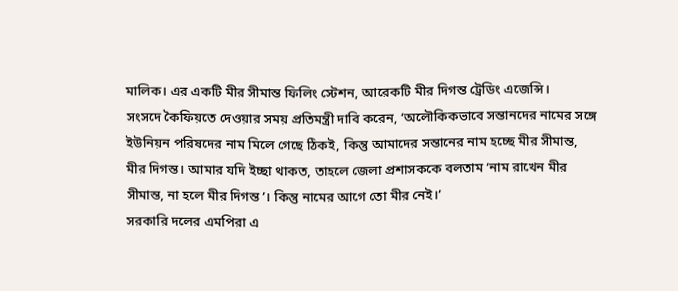মালিক। এর একটি মীর সীমান্ত ফিলিং স্টেশন, আরেকটি মীর দিগন্ত ট্রেডিং এজেন্সি।
সংসদে কৈফিয়তে দেওয়ার সময় প্রতিমন্ত্রী দাবি করেন, ‘অলৌকিকভাবে সন্তানদের নামের সঙ্গে ইউনিয়ন পরিষদের নাম মিলে গেছে ঠিকই, কিন্তু আমাদের সন্তানের নাম হচ্ছে মীর সীমান্ত, মীর দিগন্ত। আমার যদি ইচ্ছা থাকত, তাহলে জেলা প্রশাসককে বলতাম ‘নাম রাখেন মীর সীমান্ত, না হলে মীর দিগন্ত’। কিন্তু নামের আগে তো মীর নেই।’
সরকারি দলের এমপিরা এ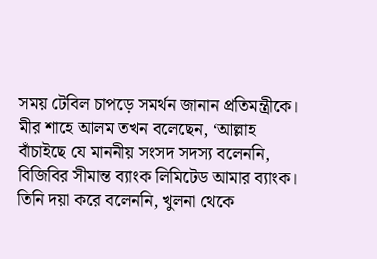সময় টেবিল চাপড়ে সমর্থন জানান প্রতিমন্ত্রীকে।
মীর শাহে আলম তখন বলেছেন, ‘আল্লাহ বাঁচাইছে যে মাননীয় সংসদ সদস্য বলেননি, বিজিবির সীমান্ত ব্যাংক লিমিটেড আমার ব্যাংক। তিনি দয়া করে বলেননি, খুলনা থেকে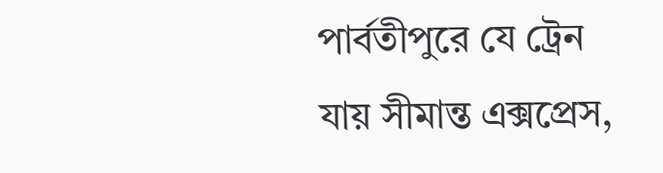পার্বতীপুরে যে ট্রেন যায় সীমান্ত এক্সপ্রেস,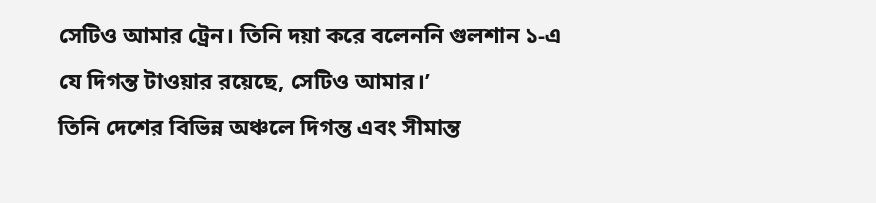সেটিও আমার ট্রেন। তিনি দয়া করে বলেননি গুলশান ১-এ যে দিগন্ত টাওয়ার রয়েছে, সেটিও আমার।’
তিনি দেশের বিভিন্ন অঞ্চলে দিগন্ত এবং সীমান্ত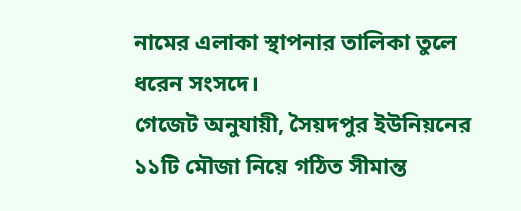নামের এলাকা স্থাপনার তালিকা তুলে ধরেন সংসদে।
গেজেট অনুযায়ী, সৈয়দপুর ইউনিয়নের ১১টি মৌজা নিয়ে গঠিত সীমান্ত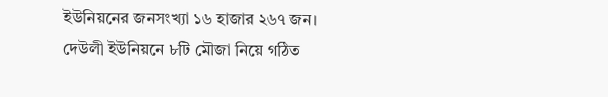ইউনিয়নের জনসংখ্যা ১৬ হাজার ২৬৭ জন। দেউলী ইউনিয়নে ৮টি মৌজা নিয়ে গঠিত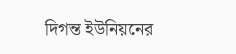দিগন্ত ইউনিয়নের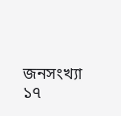জনসংখ্যা ১৭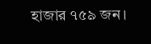হাজার ৭৫৯ জন।